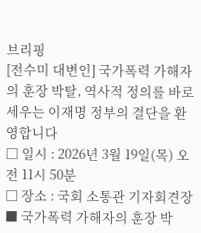브리핑
[전수미 대변인] 국가폭력 가해자의 훈장 박탈, 역사적 정의를 바로 세우는 이재명 정부의 결단을 환영합니다
□ 일시 : 2026년 3월 19일(목) 오전 11시 50분
□ 장소 : 국회 소통관 기자회견장
■ 국가폭력 가해자의 훈장 박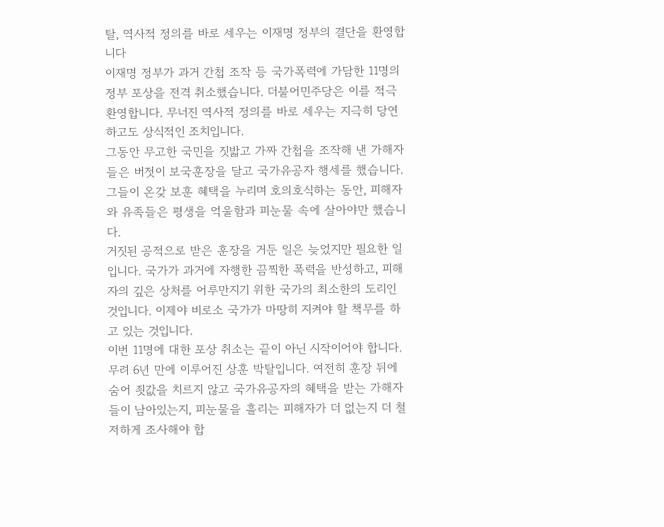탈, 역사적 정의를 바로 세우는 이재명 정부의 결단을 환영합니다
이재명 정부가 과거 간첩 조작 등 국가폭력에 가담한 11명의 정부 포상을 전격 취소했습니다. 더불어민주당은 이를 적극 환영합니다. 무너진 역사적 정의를 바로 세우는 지극히 당연하고도 상식적인 조치입니다.
그동안 무고한 국민을 짓밟고 가짜 간첩을 조작해 낸 가해자들은 버젓이 보국훈장을 달고 국가유공자 행세를 했습니다. 그들이 온갖 보훈 혜택을 누리며 호의호식하는 동안, 피해자와 유족들은 평생을 억울함과 피눈물 속에 살아야만 했습니다.
거짓된 공적으로 받은 훈장을 거둔 일은 늦었지만 필요한 일입니다. 국가가 과거에 자행한 끔찍한 폭력을 반성하고, 피해자의 깊은 상처를 어루만지기 위한 국가의 최소한의 도리인 것입니다. 이제야 비로소 국가가 마땅히 지켜야 할 책무를 하고 있는 것입니다.
이번 11명에 대한 포상 취소는 끝이 아닌 시작이어야 합니다. 무려 6년 만에 이루어진 상훈 박탈입니다. 여전히 훈장 뒤에 숨어 죗값을 치르지 않고 국가유공자의 혜택을 받는 가해자들이 남아있는지, 피눈물을 흘리는 피해자가 더 없는지 더 철저하게 조사해야 합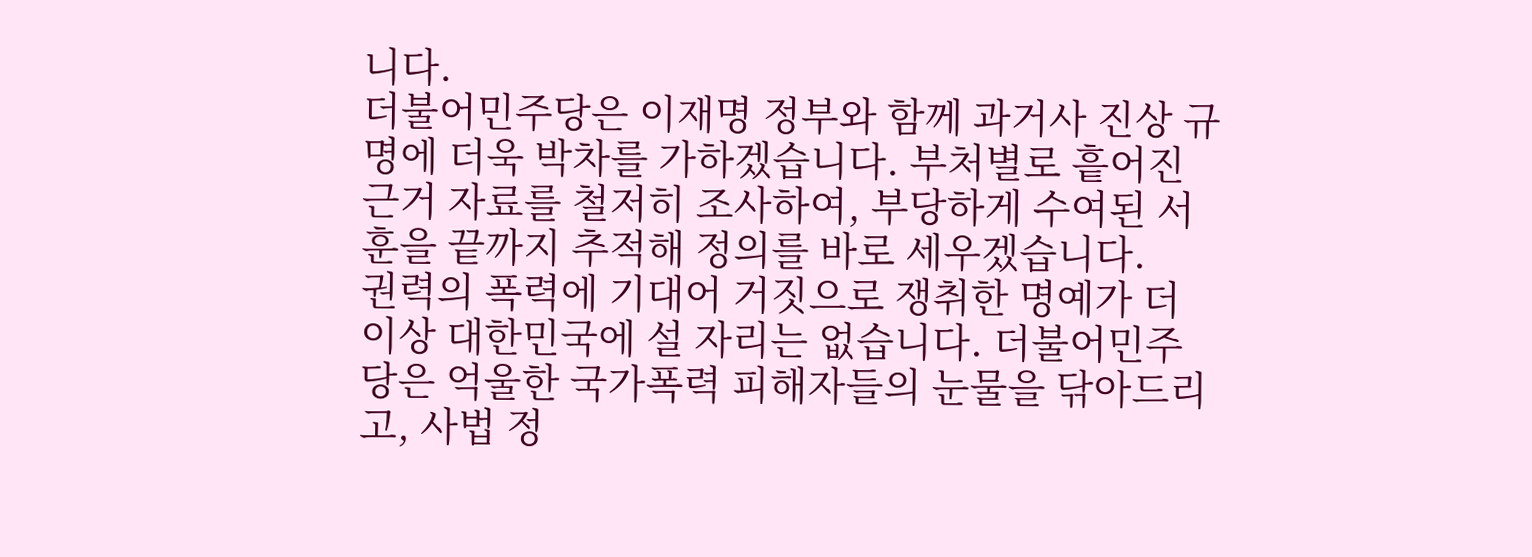니다.
더불어민주당은 이재명 정부와 함께 과거사 진상 규명에 더욱 박차를 가하겠습니다. 부처별로 흩어진 근거 자료를 철저히 조사하여, 부당하게 수여된 서훈을 끝까지 추적해 정의를 바로 세우겠습니다.
권력의 폭력에 기대어 거짓으로 쟁취한 명예가 더 이상 대한민국에 설 자리는 없습니다. 더불어민주당은 억울한 국가폭력 피해자들의 눈물을 닦아드리고, 사법 정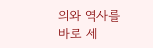의와 역사를 바로 세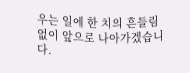우는 일에 한 치의 흔들림 없이 앞으로 나아가겠습니다.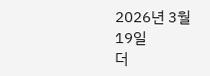2026년 3월 19일
더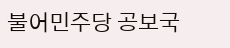불어민주당 공보국